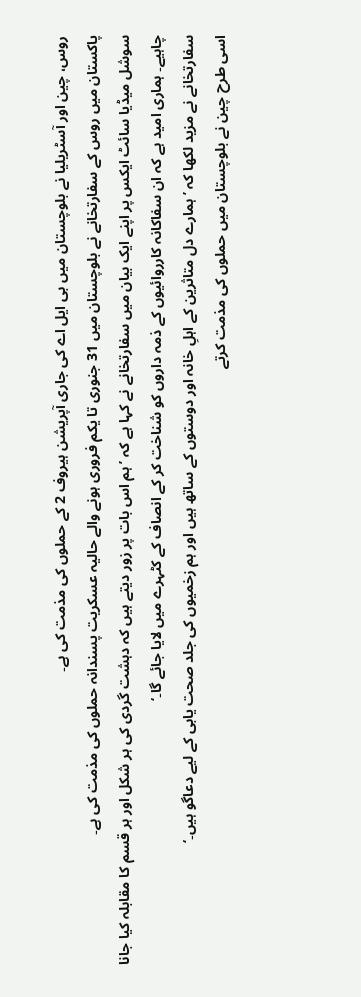روس، چین اور آسٹریلیا نے بلوچستان میں بی ایل اے کی جاری آپریشن ہیروف 2 کے حملوں کی مذمت کی ہے۔
پاکستان میں روس کے سفارتخانے نے بلوچستان میں 31 جنوری تا یکم فروری ہونے والے حالیہ عسکریت پسندانہ حملوں کی مذمت کی ہے۔
سوشل میڈیا سائٹ ایکس پر اپنے ایک بیان میں سفارتخانے نے کہا ہے کہ ’ہم اس بات پر زور دیتے ہیں کہ دہشت گردی کی ہر شکل اور ہر قسم کا مقابلہ کیا جانا چاہیے۔ ہماری امید ہے کہ ان سفاکانہ کارروائیوں کے ذمہ داروں کو شناخت کر کے انصاف کے کٹہرے میں لایا جائے گا۔‘
سفارتخانے نے مزید لکھا کہ ’ہمارے دل متاثرین کے اہلِ خانہ اور دوستوں کے ساتھ ہیں اور ہم زخمیوں کی جلد صحت یابی کے لیے دعاگو ہیں۔‘
اسی طرح چین نے بلوچستان میں حملوں کی مذمت کرتے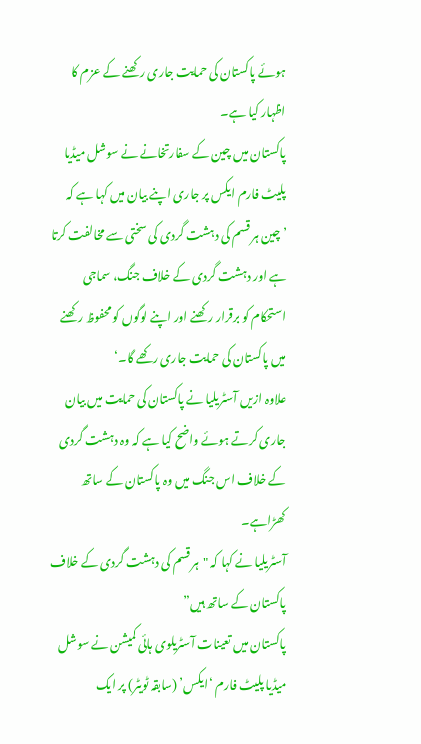ہوئے پاکستان کی حمایت جاری رکھنے کے عزم کا اظہار کیا ہے۔
پاکستان میں چین کے سفارتخانے نے سوشل میڈیا پلیٹ فارم ایکس پر جاری اپنے بیان میں کہا ہے کہ ’چین ہر قسم کی دہشت گردی کی سختی سے مخالفت کرتا ہے اور دہشت گردی کے خلاف جنگ، سماجی استحکام کو برقرار رکھنے اور اپنے لوگوں کو محفوظ رکھنے میں پاکستان کی حمایت جاری رکھے گا۔‘
علاوہ ازیں آسٹریلیا نے پاکستان کی حمایت میں بیان جاری کرتے ہوئے واضح کیا ہے کہ وہ دہشت گردی کے خلاف اس جنگ میں وہ پاکستان کے ساتھ کھڑاہے۔
آسٹریلیا نے کہا کہ "ہر قسم کی دہشت گردی کے خلاف پاکستان کے ساتھ ہیں”
پاکستان میں تعینات آسٹریلوی ہائی کمیشن نے سوشل میڈیا پلیٹ فارم ‘ایکس’ (سابقہ ٹویٹر) پر ایک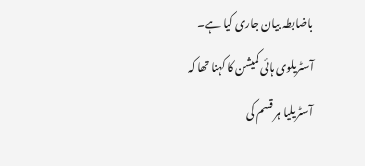باضابطہ بیان جاری کیا ہے۔
آسٹریلوی ہائی کمیشن کا کہنا تھا کہ آسٹریلیا ہر قسم کی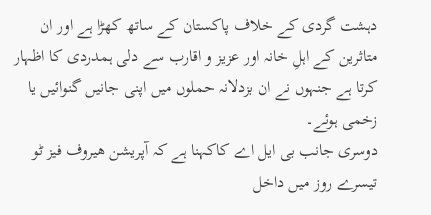دہشت گردی کے خلاف پاکستان کے ساتھ کھڑا ہے اور ان متاثرین کے اہلِ خانہ اور عزیز و اقارب سے دلی ہمدردی کا اظہار کرتا ہے جنہوں نے ان بزدلانہ حملوں میں اپنی جانیں گنوائیں یا زخمی ہوئے۔
دوسری جانب بی ایل اے کاکہنا ہے کہ آپریشن ھیروف فیز ٹو تیسرے روز میں داخل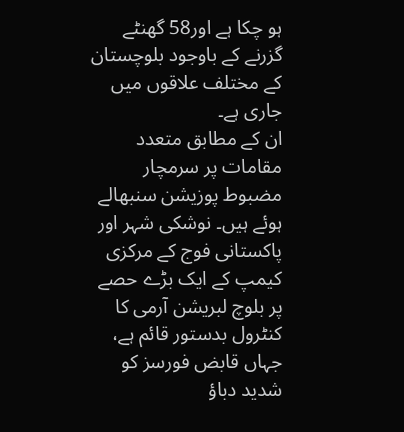ہو چکا ہے اور58 گھنٹے گزرنے کے باوجود بلوچستان کے مختلف علاقوں میں جاری ہے۔
ان کے مطابق متعدد مقامات پر سرمچار مضبوط پوزیشن سنبھالے ہوئے ہیں۔ نوشکی شہر اور پاکستانی فوج کے مرکزی کیمپ کے ایک بڑے حصے پر بلوچ لبریشن آرمی کا کنٹرول بدستور قائم ہے، جہاں قابض فورسز کو شدید دباؤ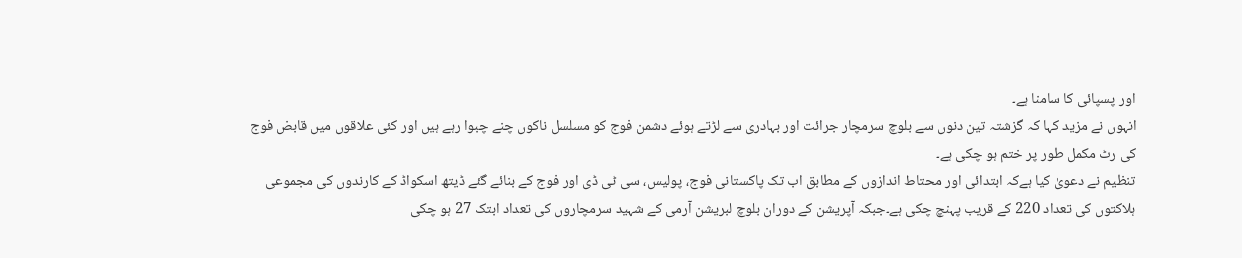اور پسپائی کا سامنا ہے۔
انہوں نے مزید کہا کہ گزشتہ تین دنوں سے بلوچ سرمچار جرائت اور بہادری سے لڑتے ہوئے دشمن فوج کو مسلسل ناکوں چنے چبوا رہے ہیں اور کئی علاقوں میں قابض فوج کی رٹ مکمل طور پر ختم ہو چکی ہے۔
تنظیم نے دعویٰ کیا ہےکہ ابتدائی اور محتاط اندازوں کے مطابق اب تک پاکستانی فوج، پولیس، سی ٹی ڈی اور فوج کے بنائے گئے ڈیتھ اسکواڈ کے کارندوں کی مجموعی ہلاکتوں کی تعداد 220 کے قریب پہنچ چکی ہے۔جبکہ آپریشن کے دوران بلوچ لبریشن آرمی کے شہید سرمچاروں کی تعداد ابتک 27 ہو چکی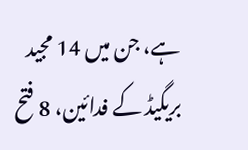ہے، جن میں 14 مجید بریگیڈ کے فدائین، 8 فتح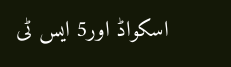اسکواڈ اور5 ایس ٹی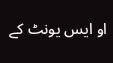او ایس یونٹ کے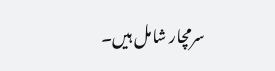سرمچار شامل ہیں۔